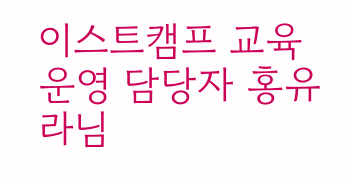이스트캠프 교육 운영 담당자 홍유라님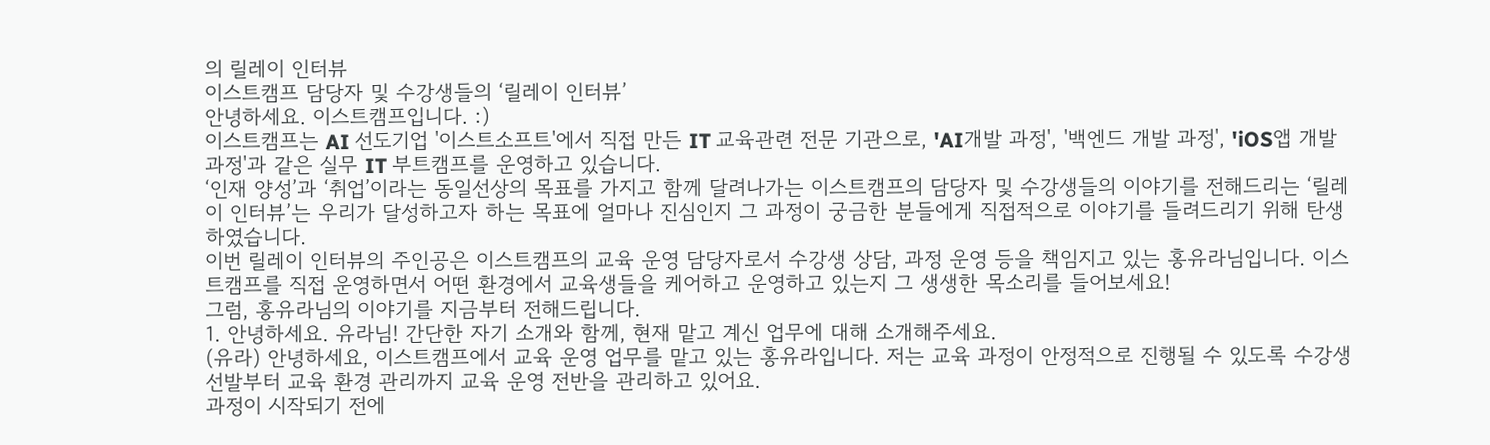의 릴레이 인터뷰
이스트캠프 담당자 및 수강생들의 ‘릴레이 인터뷰’
안녕하세요. 이스트캠프입니다. :)
이스트캠프는 AI 선도기업 '이스트소프트'에서 직접 만든 IT 교육관련 전문 기관으로, 'AI개발 과정', '백엔드 개발 과정', 'iOS앱 개발과정'과 같은 실무 IT 부트캠프를 운영하고 있습니다.
‘인재 양성’과 ‘취업’이라는 동일선상의 목표를 가지고 함께 달려나가는 이스트캠프의 담당자 및 수강생들의 이야기를 전해드리는 ‘릴레이 인터뷰’는 우리가 달성하고자 하는 목표에 얼마나 진심인지 그 과정이 궁금한 분들에게 직접적으로 이야기를 들려드리기 위해 탄생하였습니다.
이번 릴레이 인터뷰의 주인공은 이스트캠프의 교육 운영 담당자로서 수강생 상담, 과정 운영 등을 책임지고 있는 홍유라님입니다. 이스트캠프를 직접 운영하면서 어떤 환경에서 교육생들을 케어하고 운영하고 있는지 그 생생한 목소리를 들어보세요!
그럼, 홍유라님의 이야기를 지금부터 전해드립니다.
1. 안녕하세요. 유라님! 간단한 자기 소개와 함께, 현재 맡고 계신 업무에 대해 소개해주세요.
(유라) 안녕하세요, 이스트캠프에서 교육 운영 업무를 맡고 있는 홍유라입니다. 저는 교육 과정이 안정적으로 진행될 수 있도록 수강생 선발부터 교육 환경 관리까지 교육 운영 전반을 관리하고 있어요.
과정이 시작되기 전에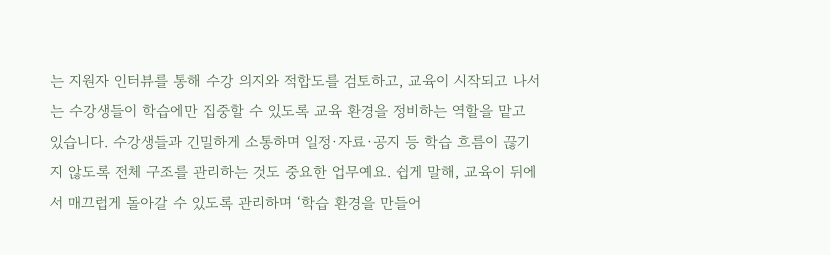는 지원자 인터뷰를 통해 수강 의지와 적합도를 검토하고, 교육이 시작되고 나서는 수강생들이 학습에만 집중할 수 있도록 교육 환경을 정비하는 역할을 맡고 있습니다. 수강생들과 긴밀하게 소통하며 일정·자료·공지 등 학습 흐름이 끊기지 않도록 전체 구조를 관리하는 것도 중요한 업무예요. 쉽게 말해, 교육이 뒤에서 매끄럽게 돌아갈 수 있도록 관리하며 ‘학습 환경을 만들어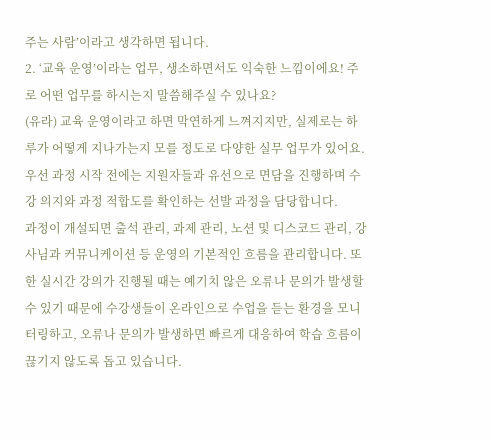주는 사람’이라고 생각하면 됩니다.
2. ‘교육 운영’이라는 업무, 생소하면서도 익숙한 느낌이에요! 주로 어떤 업무를 하시는지 말씀해주실 수 있나요?
(유라) 교육 운영이라고 하면 막연하게 느껴지지만, 실제로는 하루가 어떻게 지나가는지 모를 정도로 다양한 실무 업무가 있어요. 우선 과정 시작 전에는 지원자들과 유선으로 면담을 진행하며 수강 의지와 과정 적합도를 확인하는 선발 과정을 담당합니다.
과정이 개설되면 출석 관리, 과제 관리, 노션 및 디스코드 관리, 강사님과 커뮤니케이션 등 운영의 기본적인 흐름을 관리합니다. 또한 실시간 강의가 진행될 때는 예기치 않은 오류나 문의가 발생할 수 있기 때문에 수강생들이 온라인으로 수업을 듣는 환경을 모니터링하고, 오류나 문의가 발생하면 빠르게 대응하여 학습 흐름이 끊기지 않도록 돕고 있습니다.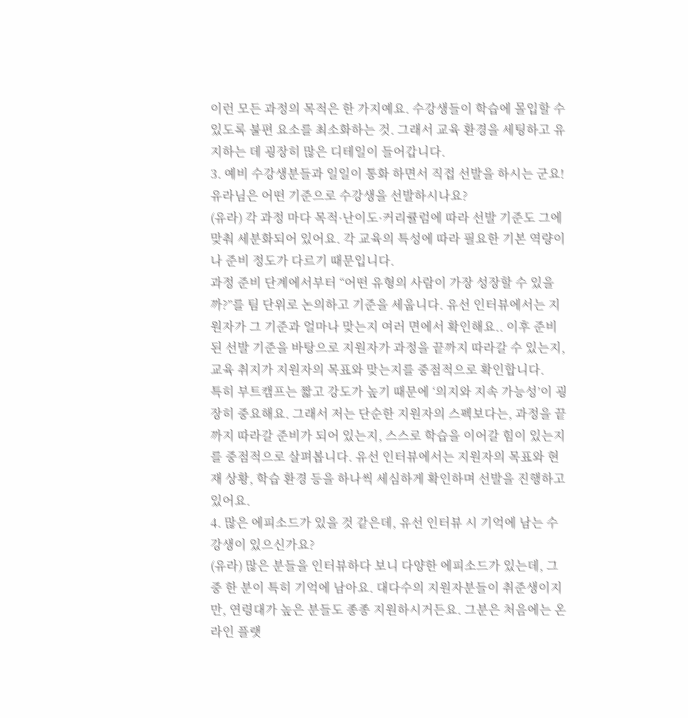이런 모든 과정의 목적은 한 가지예요. 수강생들이 학습에 몰입할 수 있도록 불편 요소를 최소화하는 것. 그래서 교육 환경을 세팅하고 유지하는 데 굉장히 많은 디테일이 들어갑니다.
3. 예비 수강생분들과 일일이 통화 하면서 직접 선발을 하시는 군요! 유라님은 어떤 기준으로 수강생을 선발하시나요?
(유라) 각 과정 마다 목적·난이도·커리큘럼에 따라 선발 기준도 그에 맞춰 세분화되어 있어요. 각 교육의 특성에 따라 필요한 기본 역량이나 준비 정도가 다르기 때문입니다.
과정 준비 단계에서부터 “어떤 유형의 사람이 가장 성장할 수 있을까?”를 팀 단위로 논의하고 기준을 세웁니다. 유선 인터뷰에서는 지원자가 그 기준과 얼마나 맞는지 여러 면에서 확인해요.. 이후 준비된 선발 기준을 바탕으로 지원자가 과정을 끝까지 따라갈 수 있는지, 교육 취지가 지원자의 목표와 맞는지를 중점적으로 확인합니다.
특히 부트캠프는 짧고 강도가 높기 때문에 ‘의지와 지속 가능성’이 굉장히 중요해요. 그래서 저는 단순한 지원자의 스펙보다는, 과정을 끝까지 따라갈 준비가 되어 있는지, 스스로 학습을 이어갈 힘이 있는지를 중점적으로 살펴봅니다. 유선 인터뷰에서는 지원자의 목표와 현재 상황, 학습 환경 등을 하나씩 세심하게 확인하며 선발을 진행하고 있어요.
4. 많은 에피소드가 있을 것 같은데, 유선 인터뷰 시 기억에 남는 수강생이 있으신가요?
(유라) 많은 분들을 인터뷰하다 보니 다양한 에피소드가 있는데, 그중 한 분이 특히 기억에 남아요. 대다수의 지원자분들이 취준생이지만, 연령대가 높은 분들도 종종 지원하시거든요. 그분은 처음에는 온라인 플랫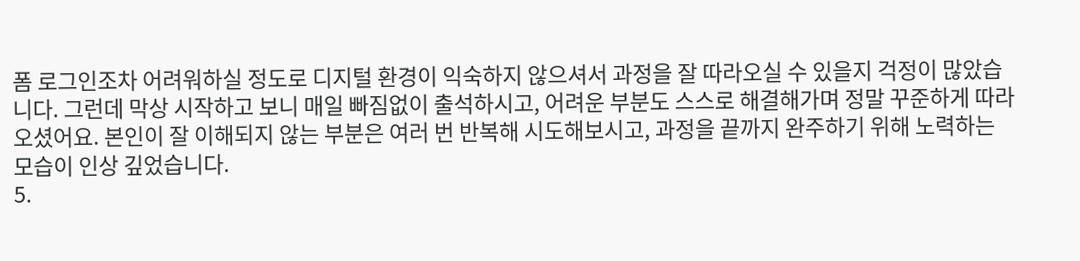폼 로그인조차 어려워하실 정도로 디지털 환경이 익숙하지 않으셔서 과정을 잘 따라오실 수 있을지 걱정이 많았습니다. 그런데 막상 시작하고 보니 매일 빠짐없이 출석하시고, 어려운 부분도 스스로 해결해가며 정말 꾸준하게 따라오셨어요. 본인이 잘 이해되지 않는 부분은 여러 번 반복해 시도해보시고, 과정을 끝까지 완주하기 위해 노력하는 모습이 인상 깊었습니다.
5.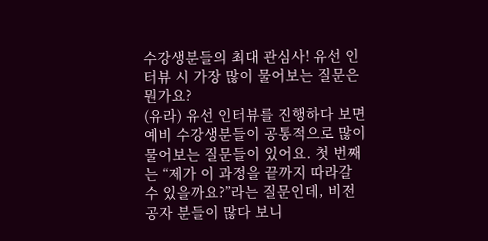수강생분들의 최대 관심사! 유선 인터뷰 시 가장 많이 물어보는 질문은 뭔가요?
(유라) 유선 인터뷰를 진행하다 보면 예비 수강생분들이 공통적으로 많이 물어보는 질문들이 있어요. 첫 번째는 “제가 이 과정을 끝까지 따라갈 수 있을까요?”라는 질문인데, 비전공자 분들이 많다 보니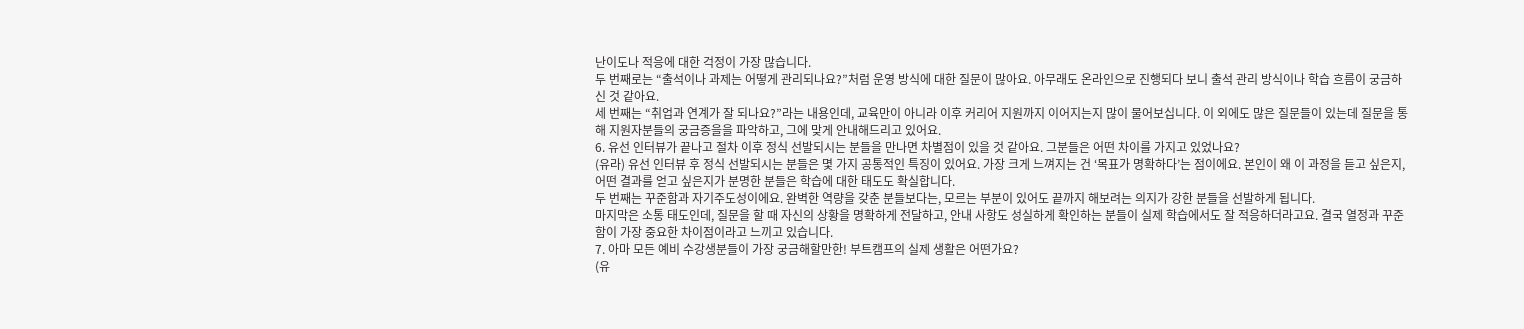난이도나 적응에 대한 걱정이 가장 많습니다.
두 번째로는 “출석이나 과제는 어떻게 관리되나요?”처럼 운영 방식에 대한 질문이 많아요. 아무래도 온라인으로 진행되다 보니 출석 관리 방식이나 학습 흐름이 궁금하신 것 같아요.
세 번째는 “취업과 연계가 잘 되나요?”라는 내용인데, 교육만이 아니라 이후 커리어 지원까지 이어지는지 많이 물어보십니다. 이 외에도 많은 질문들이 있는데 질문을 통해 지원자분들의 궁금증을을 파악하고, 그에 맞게 안내해드리고 있어요.
6. 유선 인터뷰가 끝나고 절차 이후 정식 선발되시는 분들을 만나면 차별점이 있을 것 같아요. 그분들은 어떤 차이를 가지고 있었나요?
(유라) 유선 인터뷰 후 정식 선발되시는 분들은 몇 가지 공통적인 특징이 있어요. 가장 크게 느껴지는 건 ‘목표가 명확하다’는 점이에요. 본인이 왜 이 과정을 듣고 싶은지, 어떤 결과를 얻고 싶은지가 분명한 분들은 학습에 대한 태도도 확실합니다.
두 번째는 꾸준함과 자기주도성이에요. 완벽한 역량을 갖춘 분들보다는, 모르는 부분이 있어도 끝까지 해보려는 의지가 강한 분들을 선발하게 됩니다.
마지막은 소통 태도인데, 질문을 할 때 자신의 상황을 명확하게 전달하고, 안내 사항도 성실하게 확인하는 분들이 실제 학습에서도 잘 적응하더라고요. 결국 열정과 꾸준함이 가장 중요한 차이점이라고 느끼고 있습니다.
7. 아마 모든 예비 수강생분들이 가장 궁금해할만한! 부트캠프의 실제 생활은 어떤가요?
(유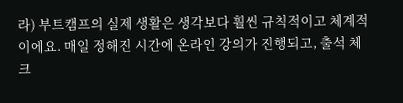라) 부트캠프의 실제 생활은 생각보다 훨씬 규칙적이고 체계적이에요. 매일 정해진 시간에 온라인 강의가 진행되고, 출석 체크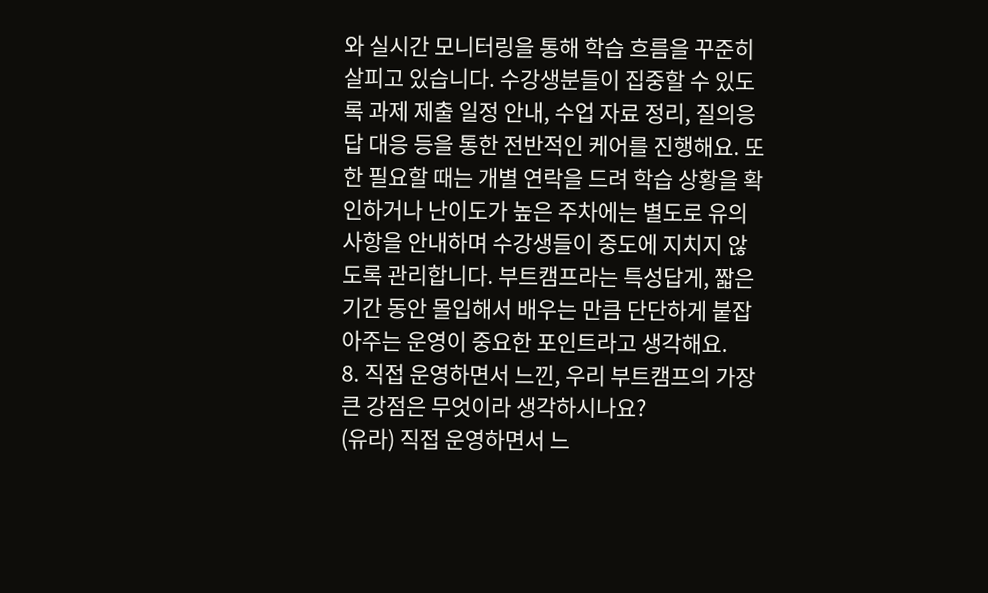와 실시간 모니터링을 통해 학습 흐름을 꾸준히 살피고 있습니다. 수강생분들이 집중할 수 있도록 과제 제출 일정 안내, 수업 자료 정리, 질의응답 대응 등을 통한 전반적인 케어를 진행해요. 또한 필요할 때는 개별 연락을 드려 학습 상황을 확인하거나 난이도가 높은 주차에는 별도로 유의사항을 안내하며 수강생들이 중도에 지치지 않도록 관리합니다. 부트캠프라는 특성답게, 짧은 기간 동안 몰입해서 배우는 만큼 단단하게 붙잡아주는 운영이 중요한 포인트라고 생각해요.
8. 직접 운영하면서 느낀, 우리 부트캠프의 가장 큰 강점은 무엇이라 생각하시나요?
(유라) 직접 운영하면서 느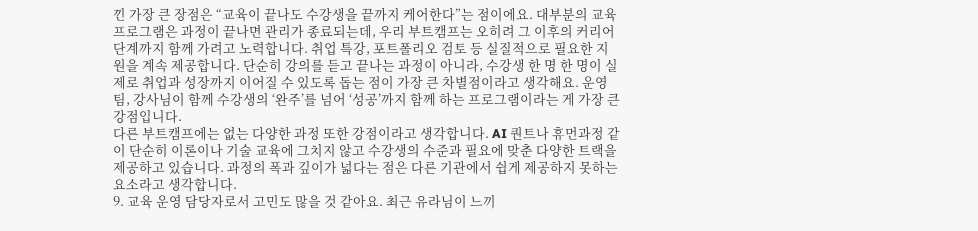낀 가장 큰 장점은 “교육이 끝나도 수강생을 끝까지 케어한다”는 점이에요. 대부분의 교육 프로그램은 과정이 끝나면 관리가 종료되는데, 우리 부트캠프는 오히려 그 이후의 커리어 단계까지 함께 가려고 노력합니다. 취업 특강, 포트폴리오 검토 등 실질적으로 필요한 지원을 계속 제공합니다. 단순히 강의를 듣고 끝나는 과정이 아니라, 수강생 한 명 한 명이 실제로 취업과 성장까지 이어질 수 있도록 돕는 점이 가장 큰 차별점이라고 생각해요. 운영팀, 강사님이 함께 수강생의 ‘완주’를 넘어 ‘성공’까지 함께 하는 프로그램이라는 게 가장 큰 강점입니다.
다른 부트캠프에는 없는 다양한 과정 또한 강점이라고 생각합니다. AI 퀀트나 휴먼과정 같이 단순히 이론이나 기술 교육에 그치지 않고 수강생의 수준과 필요에 맞춘 다양한 트랙을 제공하고 있습니다. 과정의 폭과 깊이가 넓다는 점은 다른 기관에서 쉽게 제공하지 못하는 요소라고 생각합니다.
9. 교육 운영 담당자로서 고민도 많을 것 같아요. 최근 유라님이 느끼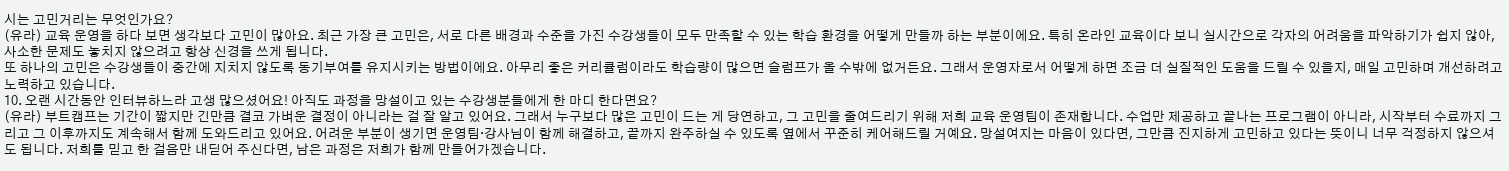시는 고민거리는 무엇인가요?
(유라) 교육 운영을 하다 보면 생각보다 고민이 많아요. 최근 가장 큰 고민은, 서로 다른 배경과 수준을 가진 수강생들이 모두 만족할 수 있는 학습 환경을 어떻게 만들까 하는 부분이에요. 특히 온라인 교육이다 보니 실시간으로 각자의 어려움을 파악하기가 쉽지 않아, 사소한 문제도 놓치지 않으려고 항상 신경을 쓰게 됩니다.
또 하나의 고민은 수강생들이 중간에 지치지 않도록 동기부여를 유지시키는 방법이에요. 아무리 좋은 커리큘럼이라도 학습량이 많으면 슬럼프가 올 수밖에 없거든요. 그래서 운영자로서 어떻게 하면 조금 더 실질적인 도움을 드릴 수 있을지, 매일 고민하며 개선하려고 노력하고 있습니다.
10. 오랜 시간동안 인터뷰하느라 고생 많으셨어요! 아직도 과정을 망설이고 있는 수강생분들에게 한 마디 한다면요?
(유라) 부트캠프는 기간이 짧지만 긴만큼 결코 가벼운 결정이 아니라는 걸 잘 알고 있어요. 그래서 누구보다 많은 고민이 드는 게 당연하고, 그 고민을 줄여드리기 위해 저희 교육 운영팀이 존재합니다. 수업만 제공하고 끝나는 프로그램이 아니라, 시작부터 수료까지 그리고 그 이후까지도 계속해서 함께 도와드리고 있어요. 어려운 부분이 생기면 운영팀·강사님이 함께 해결하고, 끝까지 완주하실 수 있도록 옆에서 꾸준히 케어해드릴 거예요. 망설여지는 마음이 있다면, 그만큼 진지하게 고민하고 있다는 뜻이니 너무 걱정하지 않으셔도 됩니다. 저희를 믿고 한 걸음만 내딛어 주신다면, 남은 과정은 저희가 함께 만들어가겠습니다.